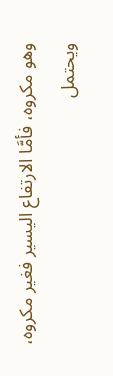وهو مكروه، فأمَّا الارتفاع اليسير فغير مكروه، ويحتمل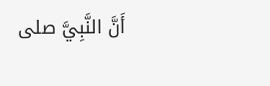أَنَّ النَّبِيَّ صلى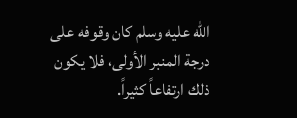الله عليه وسلم كان وقوفه على درجة المنبر الأولى، فلا يكون ذلك ارتفاعاً كثيراً.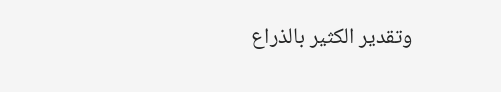وتقدير الكثير بالذراع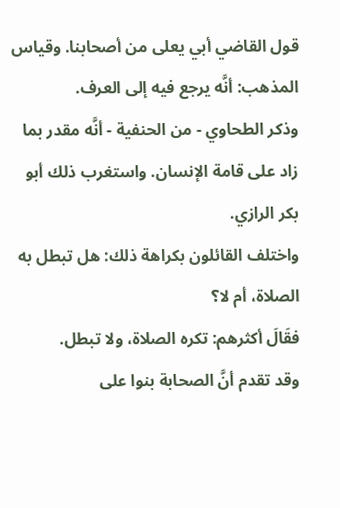قول القاضي أبي يعلى من أصحابنا. وقياس المذهب: أنَّه يرجع فيه إلى العرف.
وذكر الطحاوي - من الحنفية - أنَّه مقدر بما زاد على قامة الإنسان. واستغرب ذلك أبو بكر الرازي.
واختلف القائلون بكراهة ذلك: هل تبطل به الصلاة، أم لا؟
فقَالَ أكثرهم: تكره الصلاة، ولا تبطل.
وقد تقدم أنَّ الصحابة بنوا على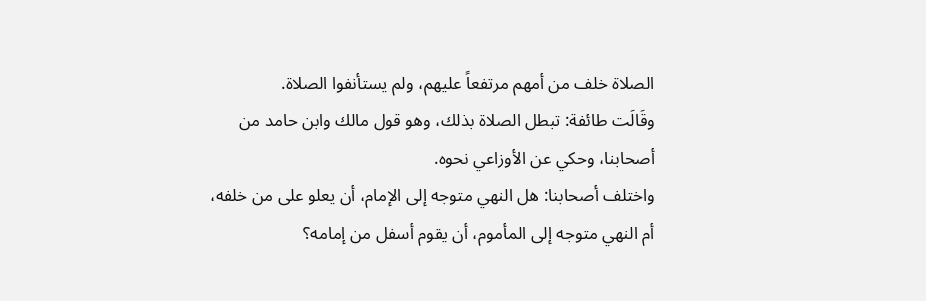الصلاة خلف من أمهم مرتفعاً عليهم، ولم يستأنفوا الصلاة.
وقَالَت طائفة: تبطل الصلاة بذلك، وهو قول مالك وابن حامد من أصحابنا، وحكي عن الأوزاعي نحوه.
واختلف أصحابنا: هل النهي متوجه إلى الإمام، أن يعلو على من خلفه، أم النهي متوجه إلى المأموم، أن يقوم أسفل من إمامه؟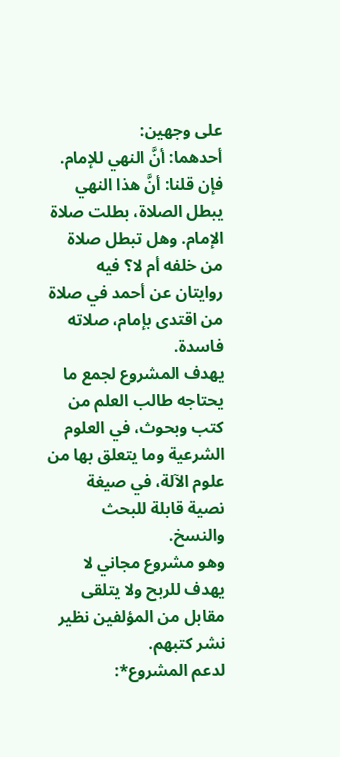على وجهين:
أحدهما: أنَّ النهي للإمام.
فإن قلنا: أنَّ هذا النهي يبطل الصلاة، بطلت صلاة الإمام. وهل تبطل صلاة من خلفه أم لا؟ فيه روايتان عن أحمد في صلاة من اقتدى بإمام، صلاته فاسدة.
يهدف المشروع لجمع ما يحتاجه طالب العلم من كتب وبحوث، في العلوم الشرعية وما يتعلق بها من علوم الآلة، في صيغة نصية قابلة للبحث والنسخ.
وهو مشروع مجاني لا يهدف للربح ولا يتلقى مقابل من المؤلفين نظير نشر كتبهم.
لدعم المشروع*: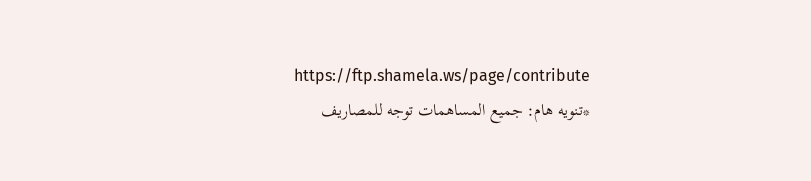https://ftp.shamela.ws/page/contribute
*تنويه هام: جميع المساهمات توجه للمصاريف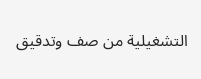التشغيلية من صف وتدقيق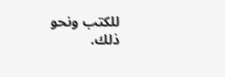للكتب ونحو ذلك.